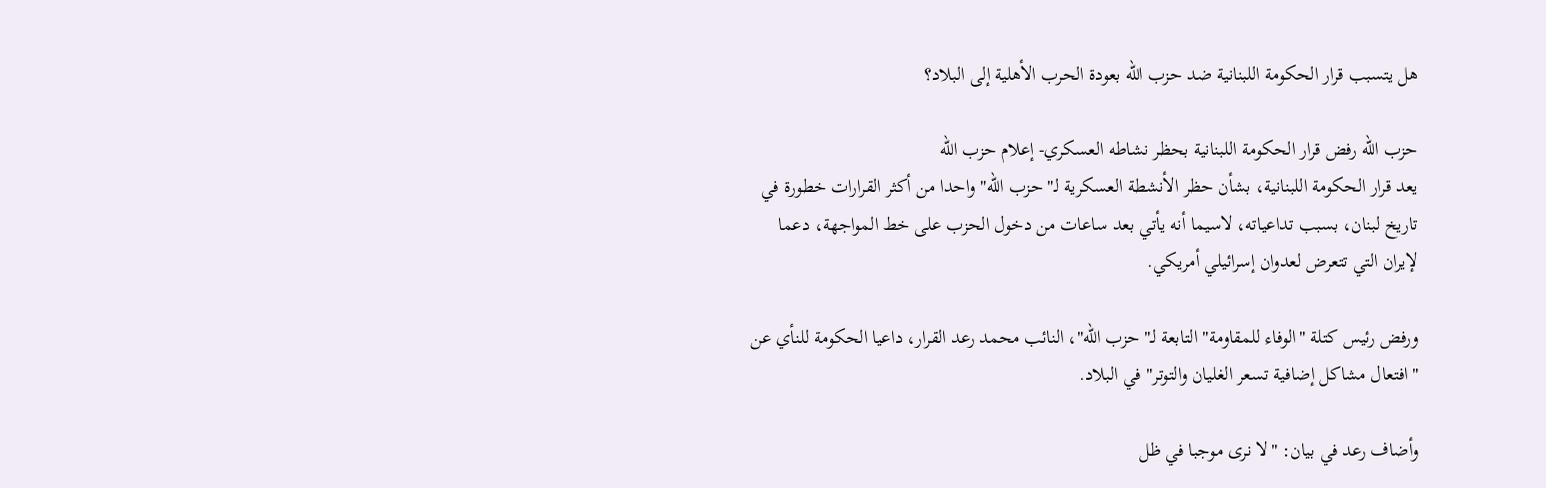هل يتسبب قرار الحكومة اللبنانية ضد حزب الله بعودة الحرب الأهلية إلى البلاد؟

حزب الله رفض قرار الحكومة اللبنانية بحظر نشاطه العسكري- إعلام حزب الله
يعد قرار الحكومة اللبنانية، بشأن حظر الأنشطة العسكرية لـ"حزب الله" واحدا من أكثر القرارات خطورة في تاريخ لبنان، بسبب تداعياته، لاسيما أنه يأتي بعد ساعات من دخول الحزب على خط المواجهة، دعما لإيران التي تتعرض لعدوان إسرائيلي أمريكي.

ورفض رئيس كتلة "الوفاء للمقاومة" التابعة لـ"حزب الله"، النائب محمد رعد القرار، داعيا الحكومة للنأي عن "افتعال مشاكل إضافية تسعر الغليان والتوتر" في البلاد.

وأضاف رعد في بيان: "لا نرى موجبا في ظل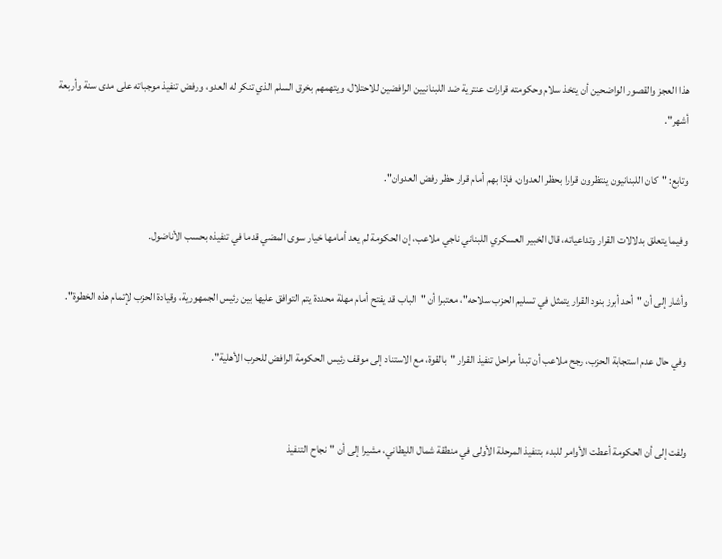هذا العجز والقصور الواضحين أن يتخذ سلام وحكومته قرارات عنترية ضد اللبنانيين الرافضين للاحتلال، ويتهمهم بخرق السلم الذي تنكر له العدو، ورفض تنفيذ موجباته على مدى سنة وأربعة أشهر".

وتابع: "كان اللبنانيون ينتظرون قرارا بحظر العدوان، فإذا بهم أمام قرار حظر رفض العدوان".

وفيما يتعلق بدلالات القرار وتداعياته، قال الخبير العسكري اللبناني ناجي ملاعب، إن الحكومة لم يعد أمامها خيار سوى المضي قدما في تنفيذه بحسب الأناضول.

وأشار إلى أن "أحد أبرز بنود القرار يتمثل في تسليم الحزب سلاحه"، معتبرا أن "الباب قد يفتح أمام مهلة محددة يتم التوافق عليها بين رئيس الجمهورية، وقيادة الحزب لإتمام هذه الخطوة".

وفي حال عدم استجابة الحزب، رجح ملاعب أن تبدأ مراحل تنفيذ القرار "بالقوة، مع الاستناد إلى موقف رئيس الحكومة الرافض للحرب الأهلية".


ولفت إلى أن الحكومة أعطت الأوامر للبدء بتنفيذ المرحلة الأولى في منطقة شمال الليطاني، مشيرا إلى أن "نجاح التنفيذ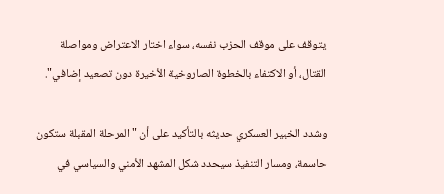يتوقف على موقف الحزب نفسه، سواء اختار الاعتراض ومواصلة القتال، أو الاكتفاء بالخطوة الصاروخية الأخيرة دون تصعيد إضافي".

وشدد الخبير العسكري حديثه بالتأكيد على أن "المرحلة المقبلة ستكون حاسمة، ومسار التنفيذ سيحدد شكل المشهد الأمني والسياسي في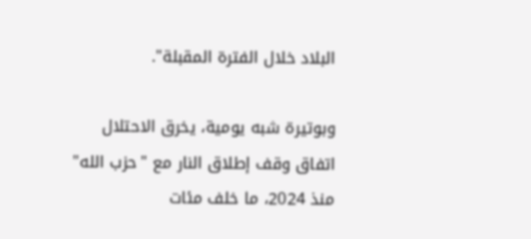البلاد خلال الفترة المقبلة".

وبوتيرة شبه يومية، يخرق الاحتلال اتفاق وقف إطلاق النار مع "حزب الله" منذ 2024، ما خلف مئات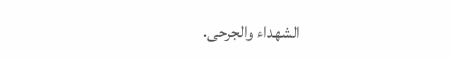الشهداء والجرحى.